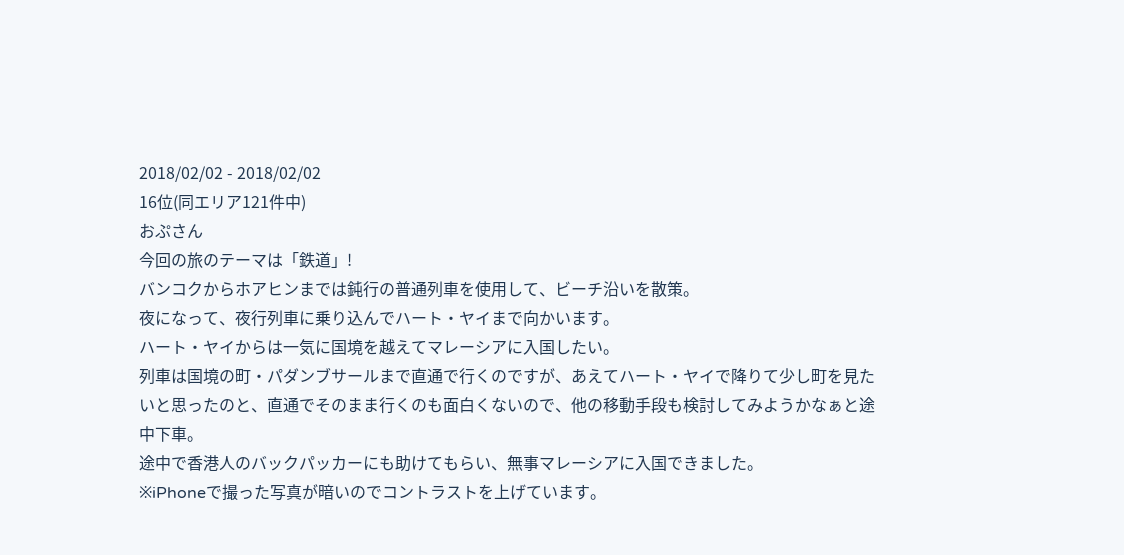2018/02/02 - 2018/02/02
16位(同エリア121件中)
おぷさん
今回の旅のテーマは「鉄道」!
バンコクからホアヒンまでは鈍行の普通列車を使用して、ビーチ沿いを散策。
夜になって、夜行列車に乗り込んでハート・ヤイまで向かいます。
ハート・ヤイからは一気に国境を越えてマレーシアに入国したい。
列車は国境の町・パダンブサールまで直通で行くのですが、あえてハート・ヤイで降りて少し町を見たいと思ったのと、直通でそのまま行くのも面白くないので、他の移動手段も検討してみようかなぁと途中下車。
途中で香港人のバックパッカーにも助けてもらい、無事マレーシアに入国できました。
※iPhoneで撮った写真が暗いのでコントラストを上げています。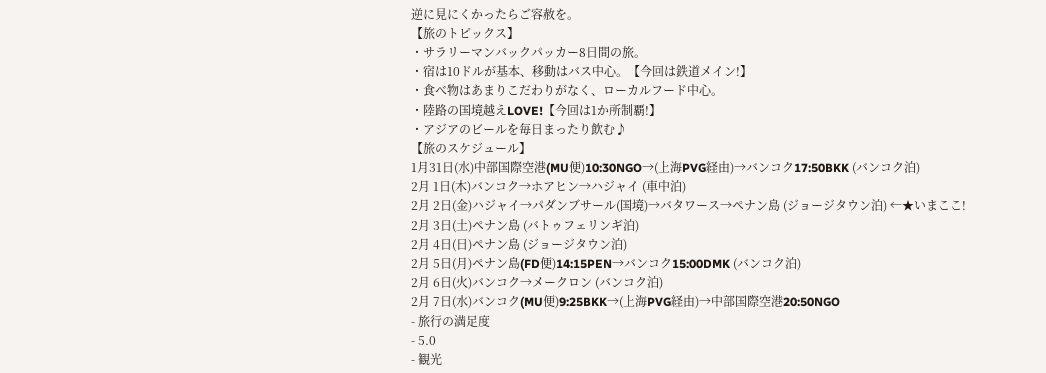逆に見にくかったらご容赦を。
【旅のトピックス】
・サラリーマンバックパッカー8日間の旅。
・宿は10ドルが基本、移動はバス中心。【今回は鉄道メイン!】
・食べ物はあまりこだわりがなく、ローカルフード中心。
・陸路の国境越えLOVE!【今回は1か所制覇!】
・アジアのビールを毎日まったり飲む♪
【旅のスケジュール】
1月31日(水)中部国際空港(MU便)10:30NGO→(上海PVG経由)→バンコク17:50BKK (バンコク泊)
2月 1日(木)バンコク→ホアヒン→ハジャイ (車中泊)
2月 2日(金)ハジャイ→パダンブサール(国境)→バタワース→ペナン島 (ジョージタウン泊) ←★いまここ!
2月 3日(土)ペナン島 (バトゥフェリンギ泊)
2月 4日(日)ペナン島 (ジョージタウン泊)
2月 5日(月)ペナン島(FD便)14:15PEN→バンコク15:00DMK (バンコク泊)
2月 6日(火)バンコク→メークロン (バンコク泊)
2月 7日(水)バンコク(MU便)9:25BKK→(上海PVG経由)→中部国際空港20:50NGO
- 旅行の満足度
- 5.0
- 観光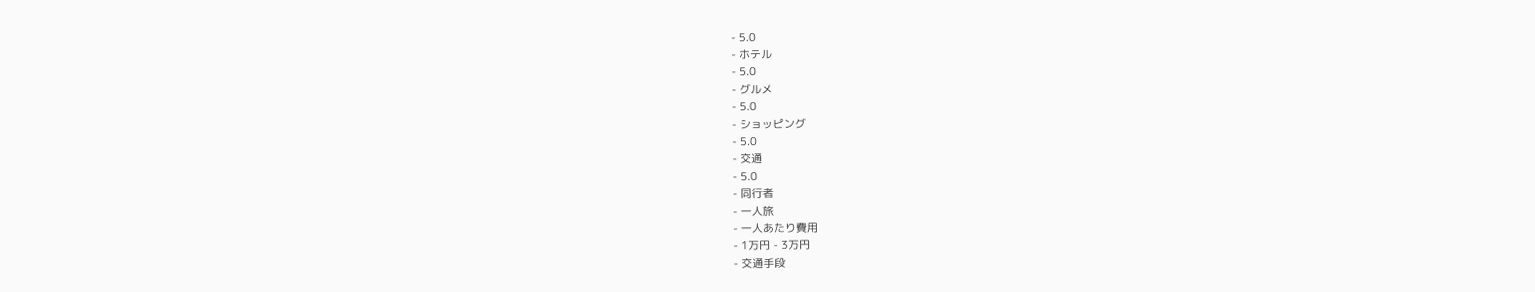- 5.0
- ホテル
- 5.0
- グルメ
- 5.0
- ショッピング
- 5.0
- 交通
- 5.0
- 同行者
- 一人旅
- 一人あたり費用
- 1万円 - 3万円
- 交通手段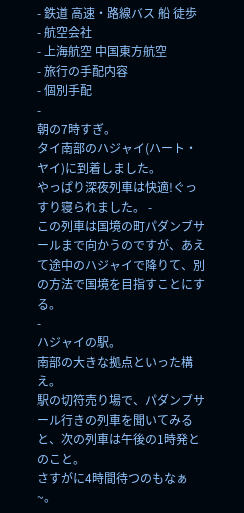- 鉄道 高速・路線バス 船 徒歩
- 航空会社
- 上海航空 中国東方航空
- 旅行の手配内容
- 個別手配
-
朝の7時すぎ。
タイ南部のハジャイ(ハート・ヤイ)に到着しました。
やっぱり深夜列車は快適!ぐっすり寝られました。 -
この列車は国境の町パダンブサールまで向かうのですが、あえて途中のハジャイで降りて、別の方法で国境を目指すことにする。
-
ハジャイの駅。
南部の大きな拠点といった構え。
駅の切符売り場で、パダンブサール行きの列車を聞いてみると、次の列車は午後の1時発とのこと。
さすがに4時間待つのもなぁ~。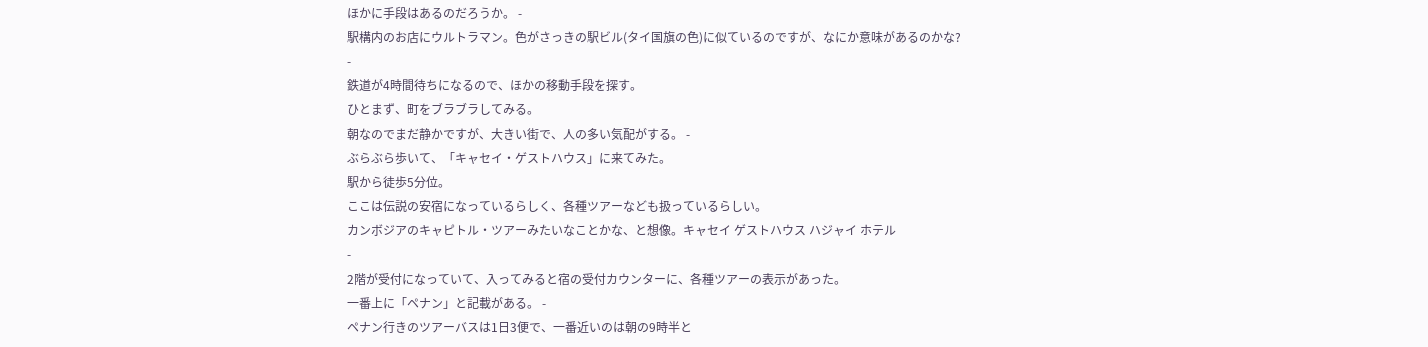ほかに手段はあるのだろうか。 -
駅構内のお店にウルトラマン。色がさっきの駅ビル(タイ国旗の色)に似ているのですが、なにか意味があるのかな?
-
鉄道が4時間待ちになるので、ほかの移動手段を探す。
ひとまず、町をブラブラしてみる。
朝なのでまだ静かですが、大きい街で、人の多い気配がする。 -
ぶらぶら歩いて、「キャセイ・ゲストハウス」に来てみた。
駅から徒歩5分位。
ここは伝説の安宿になっているらしく、各種ツアーなども扱っているらしい。
カンボジアのキャピトル・ツアーみたいなことかな、と想像。キャセイ ゲストハウス ハジャイ ホテル
-
2階が受付になっていて、入ってみると宿の受付カウンターに、各種ツアーの表示があった。
一番上に「ペナン」と記載がある。 -
ペナン行きのツアーバスは1日3便で、一番近いのは朝の9時半と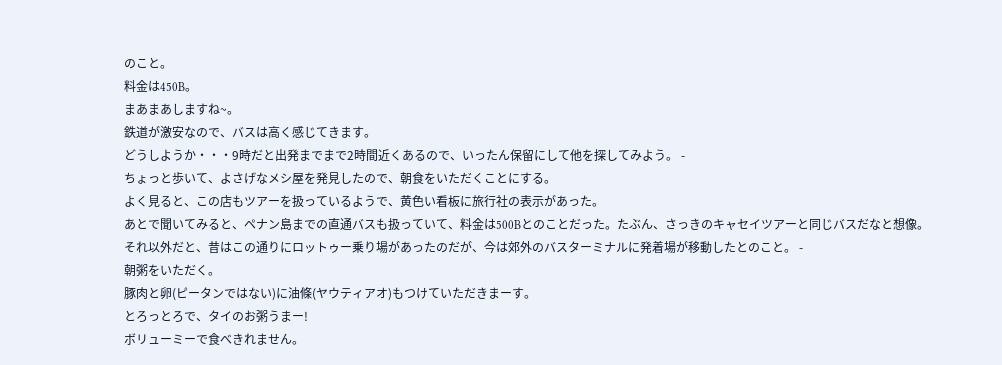のこと。
料金は450B。
まあまあしますね~。
鉄道が激安なので、バスは高く感じてきます。
どうしようか・・・9時だと出発までまで2時間近くあるので、いったん保留にして他を探してみよう。 -
ちょっと歩いて、よさげなメシ屋を発見したので、朝食をいただくことにする。
よく見ると、この店もツアーを扱っているようで、黄色い看板に旅行社の表示があった。
あとで聞いてみると、ペナン島までの直通バスも扱っていて、料金は500Bとのことだった。たぶん、さっきのキャセイツアーと同じバスだなと想像。
それ以外だと、昔はこの通りにロットゥー乗り場があったのだが、今は郊外のバスターミナルに発着場が移動したとのこと。 -
朝粥をいただく。
豚肉と卵(ピータンではない)に油條(ヤウティアオ)もつけていただきまーす。
とろっとろで、タイのお粥うまー!
ボリューミーで食べきれません。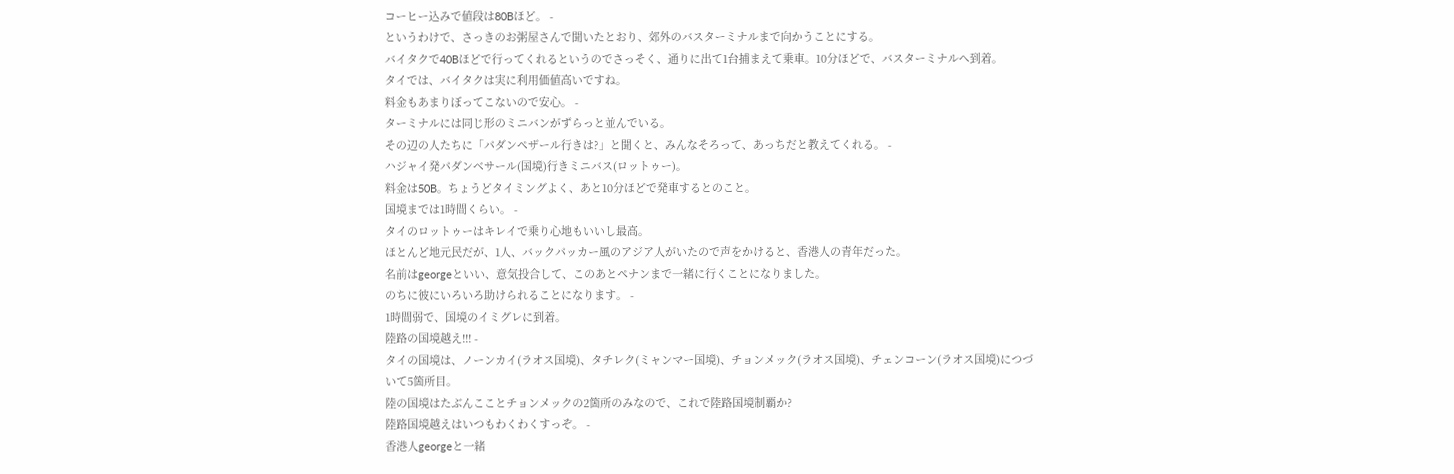コーヒー込みで値段は80Bほど。 -
というわけで、さっきのお粥屋さんで聞いたとおり、郊外のバスターミナルまで向かうことにする。
バイタクで40Bほどで行ってくれるというのでさっそく、通りに出て1台捕まえて乗車。10分ほどで、バスターミナルへ到着。
タイでは、バイタクは実に利用価値高いですね。
料金もあまりぼってこないので安心。 -
ターミナルには同じ形のミニバンがずらっと並んでいる。
その辺の人たちに「パダンペザール行きは?」と聞くと、みんなそろって、あっちだと教えてくれる。 -
ハジャイ発パダンベサール(国境)行きミニバス(ロットゥー)。
料金は50B。ちょうどタイミングよく、あと10分ほどで発車するとのこと。
国境までは1時間くらい。 -
タイのロットゥーはキレイで乗り心地もいいし最高。
ほとんど地元民だが、1人、バックパッカー風のアジア人がいたので声をかけると、香港人の青年だった。
名前はgeorgeといい、意気投合して、このあとペナンまで一緒に行くことになりました。
のちに彼にいろいろ助けられることになります。 -
1時間弱で、国境のイミグレに到着。
陸路の国境越え!!! -
タイの国境は、ノーンカイ(ラオス国境)、タチレク(ミャンマー国境)、チョンメック(ラオス国境)、チェンコーン(ラオス国境)につづいて5箇所目。
陸の国境はたぶんこことチョンメックの2箇所のみなので、これで陸路国境制覇か?
陸路国境越えはいつもわくわくすっぞ。 -
香港人georgeと一緒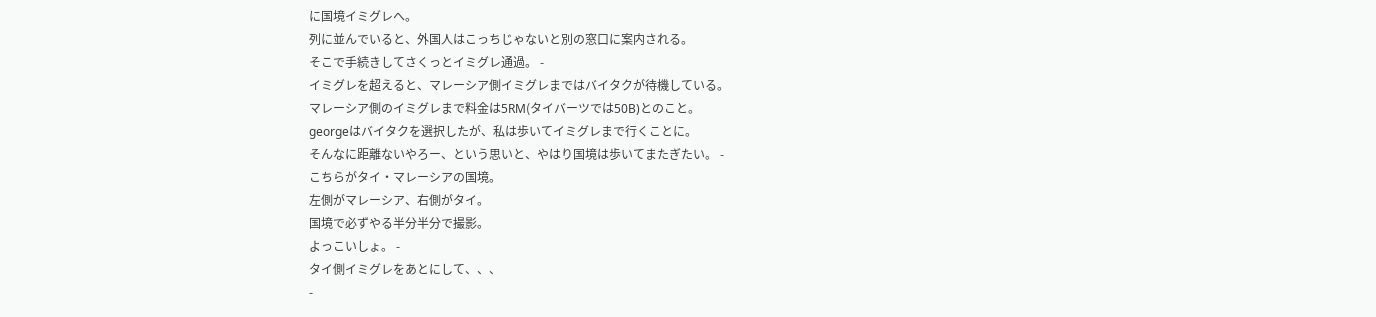に国境イミグレへ。
列に並んでいると、外国人はこっちじゃないと別の窓口に案内される。
そこで手続きしてさくっとイミグレ通過。 -
イミグレを超えると、マレーシア側イミグレまではバイタクが待機している。
マレーシア側のイミグレまで料金は5RM(タイバーツでは50B)とのこと。
georgeはバイタクを選択したが、私は歩いてイミグレまで行くことに。
そんなに距離ないやろー、という思いと、やはり国境は歩いてまたぎたい。 -
こちらがタイ・マレーシアの国境。
左側がマレーシア、右側がタイ。
国境で必ずやる半分半分で撮影。
よっこいしょ。 -
タイ側イミグレをあとにして、、、
-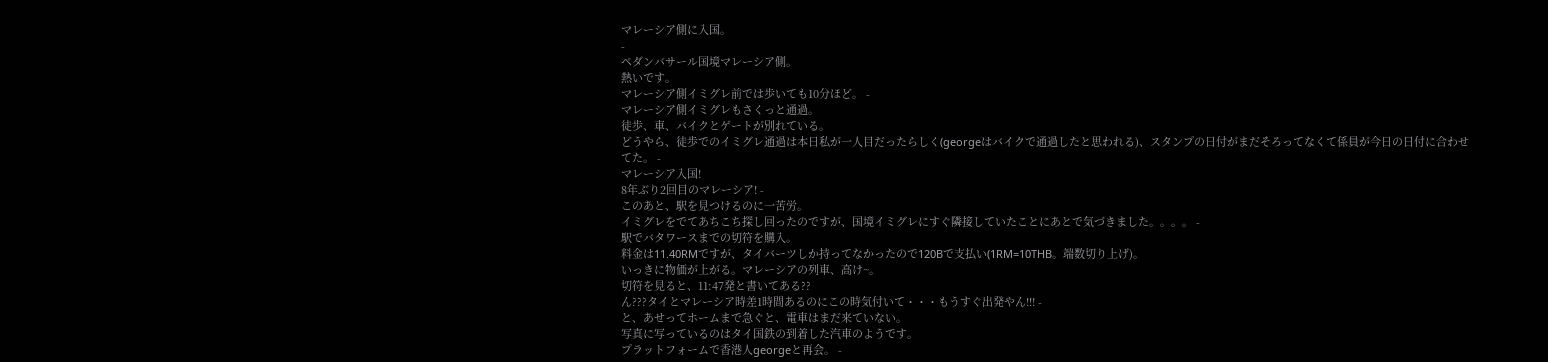マレーシア側に入国。
-
ペダンバサール国境マレーシア側。
熱いです。
マレーシア側イミグレ前では歩いても10分ほど。 -
マレーシア側イミグレもさくっと通過。
徒歩、車、バイクとゲートが別れている。
どうやら、徒歩でのイミグレ通過は本日私が一人目だったらしく(georgeはバイクで通過したと思われる)、スタンプの日付がまだそろってなくて係員が今日の日付に合わせてた。 -
マレーシア入国!
8年ぶり2回目のマレーシア! -
このあと、駅を見つけるのに一苦労。
イミグレをでてあちこち探し回ったのですが、国境イミグレにすぐ隣接していたことにあとで気づきました。。。。 -
駅でバタワースまでの切符を購入。
料金は11.40RMですが、タイバーツしか持ってなかったので120Bで支払い(1RM=10THB。端数切り上げ)。
いっきに物価が上がる。マレーシアの列車、高け~。
切符を見ると、11:47発と書いてある??
ん???タイとマレーシア時差1時間あるのにこの時気付いて・・・もうすぐ出発やん!!! -
と、あせってホームまで急ぐと、電車はまだ来ていない。
写真に写っているのはタイ国鉄の到着した汽車のようです。
プラットフォームで香港人georgeと再会。 -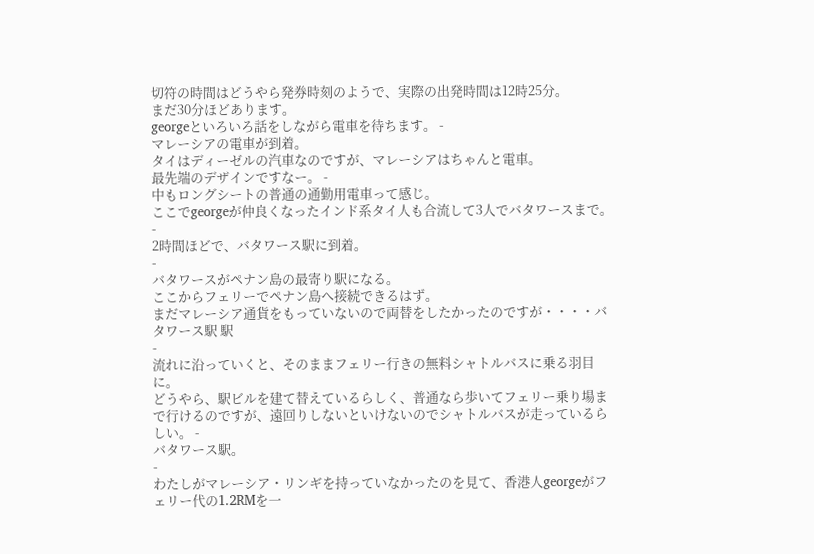切符の時間はどうやら発券時刻のようで、実際の出発時間は12時25分。
まだ30分ほどあります。
georgeといろいろ話をしながら電車を待ちます。 -
マレーシアの電車が到着。
タイはディーゼルの汽車なのですが、マレーシアはちゃんと電車。
最先端のデザインですなー。 -
中もロングシートの普通の通勤用電車って感じ。
ここでgeorgeが仲良くなったインド系タイ人も合流して3人でバタワースまで。 -
2時間ほどで、バタワース駅に到着。
-
バタワースがペナン島の最寄り駅になる。
ここからフェリーでペナン島へ接続できるはず。
まだマレーシア通貨をもっていないので両替をしたかったのですが・・・・バタワース駅 駅
-
流れに沿っていくと、そのままフェリー行きの無料シャトルバスに乗る羽目に。
どうやら、駅ビルを建て替えているらしく、普通なら歩いてフェリー乗り場まで行けるのですが、遠回りしないといけないのでシャトルバスが走っているらしい。 -
バタワース駅。
-
わたしがマレーシア・リンギを持っていなかったのを見て、香港人georgeがフェリー代の1.2RMを一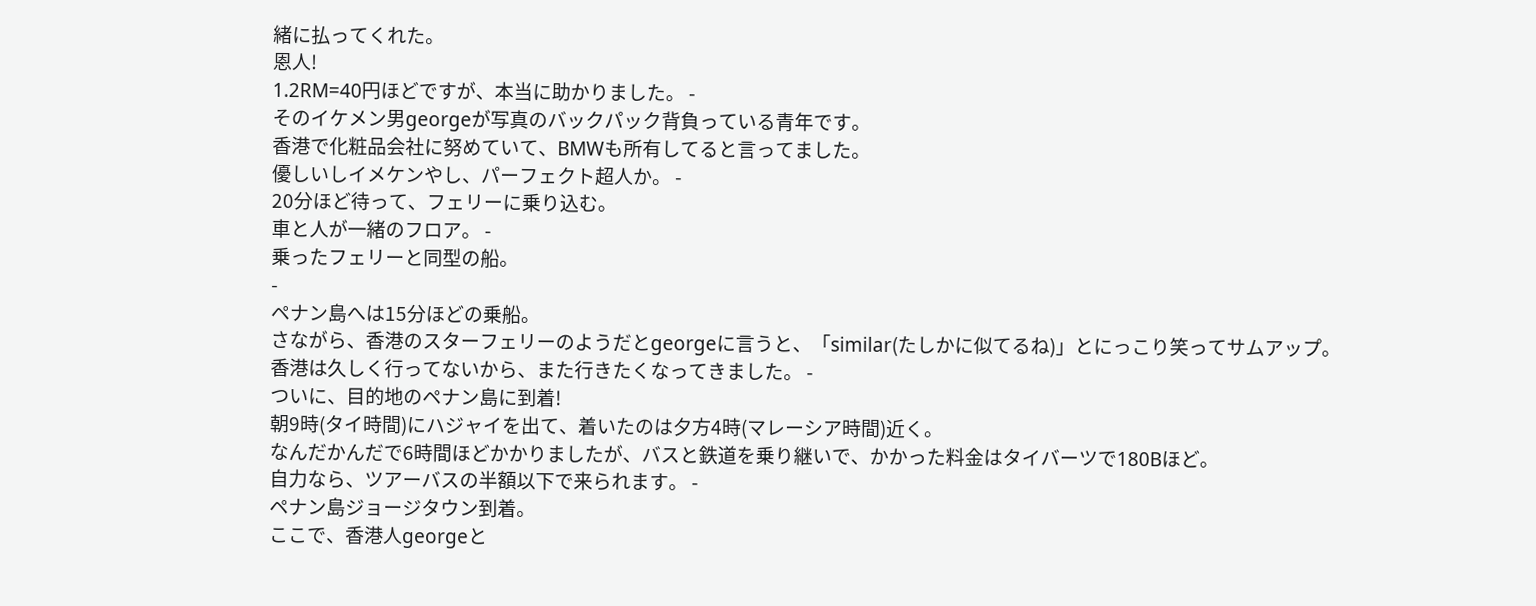緒に払ってくれた。
恩人!
1.2RM=40円ほどですが、本当に助かりました。 -
そのイケメン男georgeが写真のバックパック背負っている青年です。
香港で化粧品会社に努めていて、BMWも所有してると言ってました。
優しいしイメケンやし、パーフェクト超人か。 -
20分ほど待って、フェリーに乗り込む。
車と人が一緒のフロア。 -
乗ったフェリーと同型の船。
-
ペナン島へは15分ほどの乗船。
さながら、香港のスターフェリーのようだとgeorgeに言うと、「similar(たしかに似てるね)」とにっこり笑ってサムアップ。
香港は久しく行ってないから、また行きたくなってきました。 -
ついに、目的地のペナン島に到着!
朝9時(タイ時間)にハジャイを出て、着いたのは夕方4時(マレーシア時間)近く。
なんだかんだで6時間ほどかかりましたが、バスと鉄道を乗り継いで、かかった料金はタイバーツで180Bほど。
自力なら、ツアーバスの半額以下で来られます。 -
ペナン島ジョージタウン到着。
ここで、香港人georgeと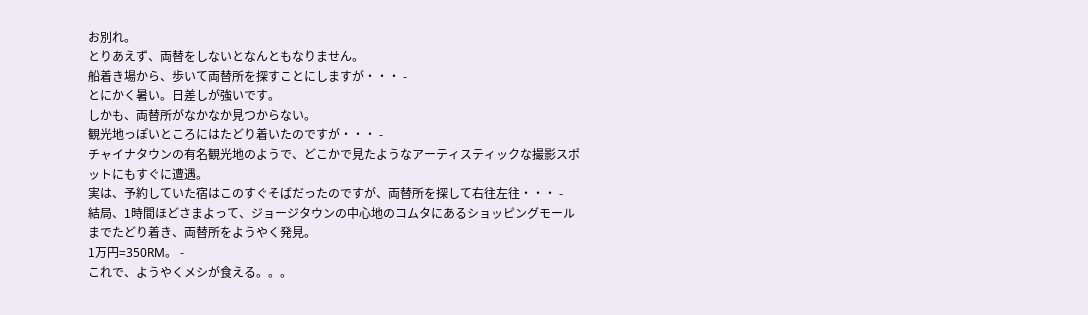お別れ。
とりあえず、両替をしないとなんともなりません。
船着き場から、歩いて両替所を探すことにしますが・・・ -
とにかく暑い。日差しが強いです。
しかも、両替所がなかなか見つからない。
観光地っぽいところにはたどり着いたのですが・・・ -
チャイナタウンの有名観光地のようで、どこかで見たようなアーティスティックな撮影スポットにもすぐに遭遇。
実は、予約していた宿はこのすぐそばだったのですが、両替所を探して右往左往・・・ -
結局、1時間ほどさまよって、ジョージタウンの中心地のコムタにあるショッピングモールまでたどり着き、両替所をようやく発見。
1万円=350RM。 -
これで、ようやくメシが食える。。。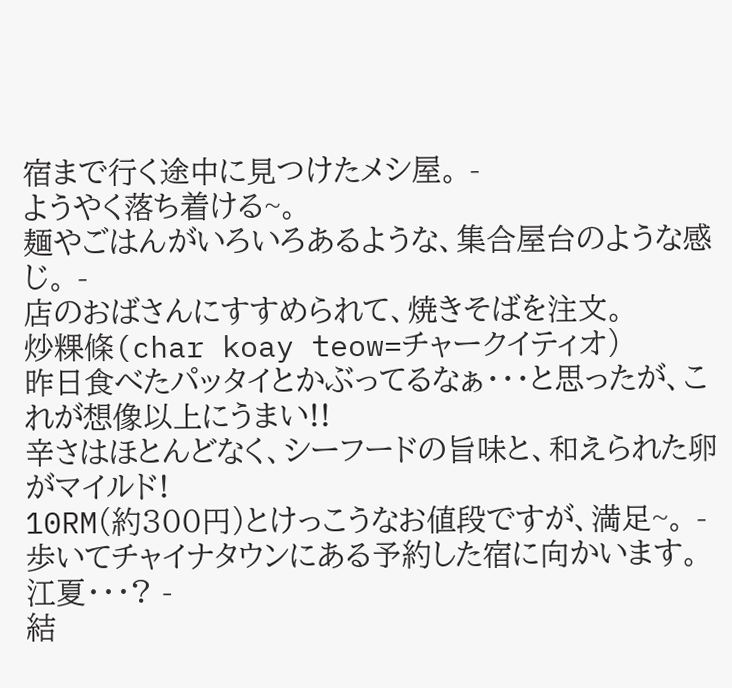宿まで行く途中に見つけたメシ屋。 -
ようやく落ち着ける~。
麺やごはんがいろいろあるような、集合屋台のような感じ。 -
店のおばさんにすすめられて、焼きそばを注文。
炒粿條(char koay teow=チャークイティオ)
昨日食べたパッタイとかぶってるなぁ・・・と思ったが、これが想像以上にうまい!!
辛さはほとんどなく、シーフードの旨味と、和えられた卵がマイルド!
10RM(約300円)とけっこうなお値段ですが、満足~。 -
歩いてチャイナタウンにある予約した宿に向かいます。
江夏・・・? -
結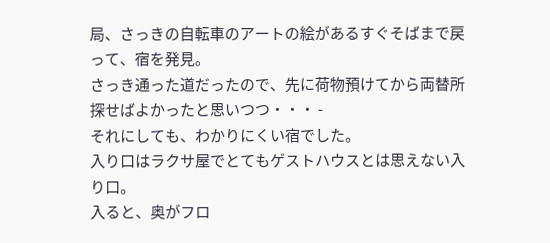局、さっきの自転車のアートの絵があるすぐそばまで戻って、宿を発見。
さっき通った道だったので、先に荷物預けてから両替所探せばよかったと思いつつ・・・ -
それにしても、わかりにくい宿でした。
入り口はラクサ屋でとてもゲストハウスとは思えない入り口。
入ると、奥がフロ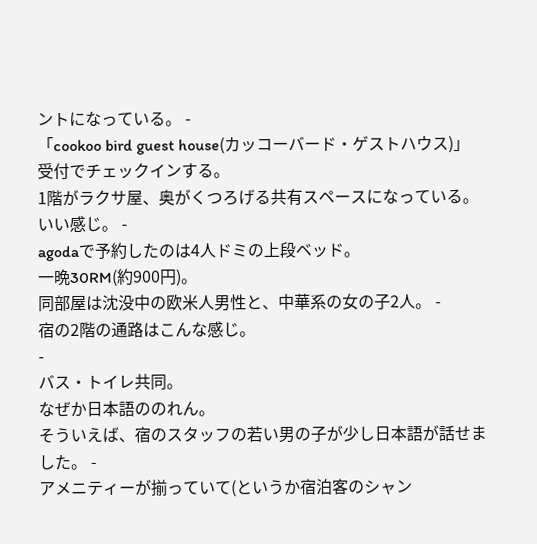ントになっている。 -
「cookoo bird guest house(カッコーバード・ゲストハウス)」
受付でチェックインする。
1階がラクサ屋、奥がくつろげる共有スペースになっている。
いい感じ。 -
agodaで予約したのは4人ドミの上段ベッド。
一晩30RM(約900円)。
同部屋は沈没中の欧米人男性と、中華系の女の子2人。 -
宿の2階の通路はこんな感じ。
-
バス・トイレ共同。
なぜか日本語ののれん。
そういえば、宿のスタッフの若い男の子が少し日本語が話せました。 -
アメニティーが揃っていて(というか宿泊客のシャン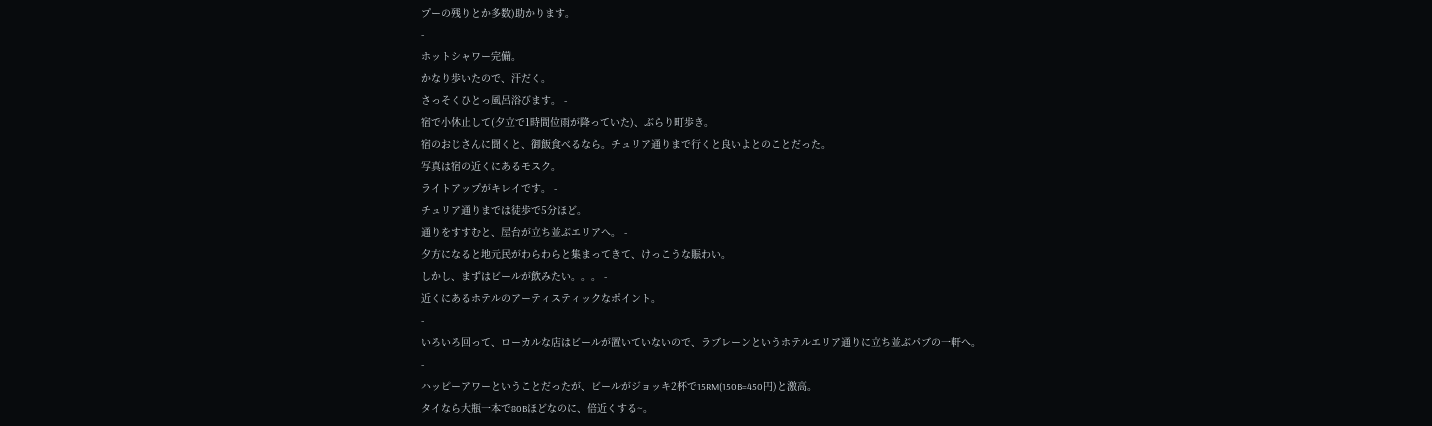プーの残りとか多数)助かります。
-
ホットシャワー完備。
かなり歩いたので、汗だく。
さっそくひとっ風呂浴びます。 -
宿で小休止して(夕立で1時間位雨が降っていた)、ぶらり町歩き。
宿のおじさんに聞くと、御飯食べるなら。チュリア通りまで行くと良いよとのことだった。
写真は宿の近くにあるモスク。
ライトアップがキレイです。 -
チュリア通りまでは徒歩で5分ほど。
通りをすすむと、屋台が立ち並ぶエリアへ。 -
夕方になると地元民がわらわらと集まってきて、けっこうな賑わい。
しかし、まずはビールが飲みたい。。。 -
近くにあるホテルのアーティスティックなポイント。
-
いろいろ回って、ローカルな店はビールが置いていないので、ラブレーンというホテルエリア通りに立ち並ぶパブの一軒へ。
-
ハッピーアワーということだったが、ビールがジョッキ2杯で15RM(150B=450円)と激高。
タイなら大瓶一本で80Bほどなのに、倍近くする~。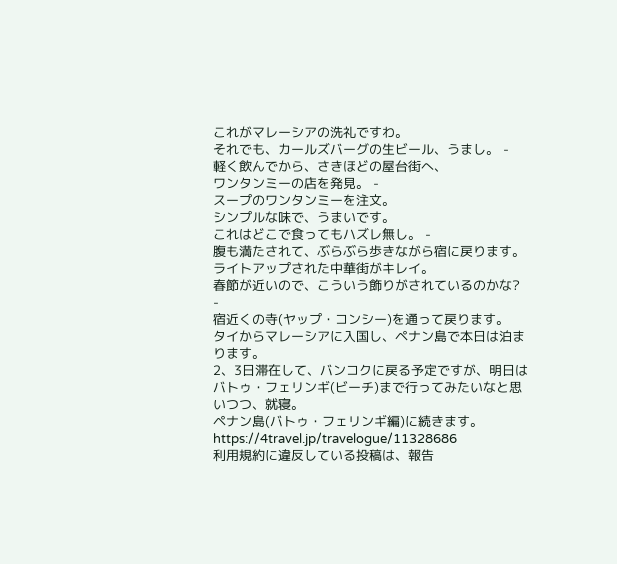これがマレーシアの洗礼ですわ。
それでも、カールズバーグの生ビール、うまし。 -
軽く飲んでから、さきほどの屋台街へ、
ワンタンミーの店を発見。 -
スープのワンタンミーを注文。
シンプルな味で、うまいです。
これはどこで食ってもハズレ無し。 -
腹も満たされて、ぶらぶら歩きながら宿に戻ります。
ライトアップされた中華街がキレイ。
春節が近いので、こういう飾りがされているのかな? -
宿近くの寺(ヤップ・コンシー)を通って戻ります。
タイからマレーシアに入国し、ペナン島で本日は泊まります。
2、3日滞在して、バンコクに戻る予定ですが、明日はバトゥ・フェリンギ(ビーチ)まで行ってみたいなと思いつつ、就寝。
ペナン島(バトゥ・フェリンギ編)に続きます。
https://4travel.jp/travelogue/11328686
利用規約に違反している投稿は、報告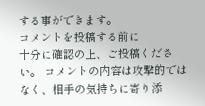する事ができます。
コメントを投稿する前に
十分に確認の上、ご投稿ください。 コメントの内容は攻撃的ではなく、相手の気持ちに寄り添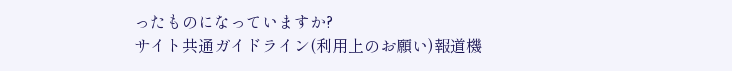ったものになっていますか?
サイト共通ガイドライン(利用上のお願い)報道機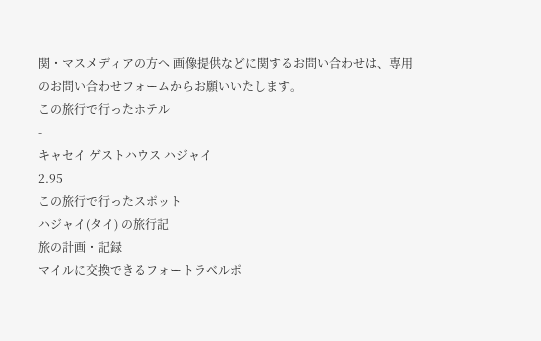関・マスメディアの方へ 画像提供などに関するお問い合わせは、専用のお問い合わせフォームからお願いいたします。
この旅行で行ったホテル
-
キャセイ ゲストハウス ハジャイ
2.95
この旅行で行ったスポット
ハジャイ(タイ) の旅行記
旅の計画・記録
マイルに交換できるフォートラベルポ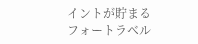イントが貯まる
フォートラベル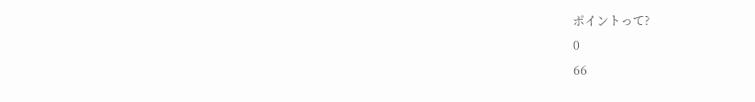ポイントって?
0
66